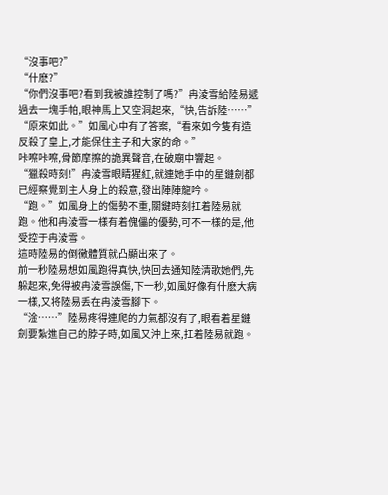“沒事吧?”
“什麽?”
“你們沒事吧?看到我被誰控制了嗎?”冉淩雪給陸易遞過去一塊手帕,眼神馬上又空洞起來,“快,告訴陸……”
“原來如此。”如風心中有了答案,“看來如今隻有造反殺了皇上,才能保住主子和大家的命。”
咔嚓咔嚓,骨節摩擦的詭異聲音,在破廟中響起。
“獵殺時刻!”冉淩雪眼睛猩紅,就連她手中的星鏈劍都已經察覺到主人身上的殺意,發出陣陣龍吟。
“跑。”如風身上的傷勢不重,關鍵時刻扛着陸易就跑。他和冉淩雪一樣有着傀儡的優勢,可不一樣的是,他受控于冉淩雪。
這時陸易的倒黴體質就凸顯出來了。
前一秒陸易想如風跑得真快,快回去通知陸清歌她們,先躲起來,免得被冉淩雪誤傷,下一秒,如風好像有什麽大病一樣,又将陸易丢在冉淩雪腳下。
“淦……”陸易疼得連爬的力氣都沒有了,眼看着星鏈劍要紮進自己的脖子時,如風又沖上來,扛着陸易就跑。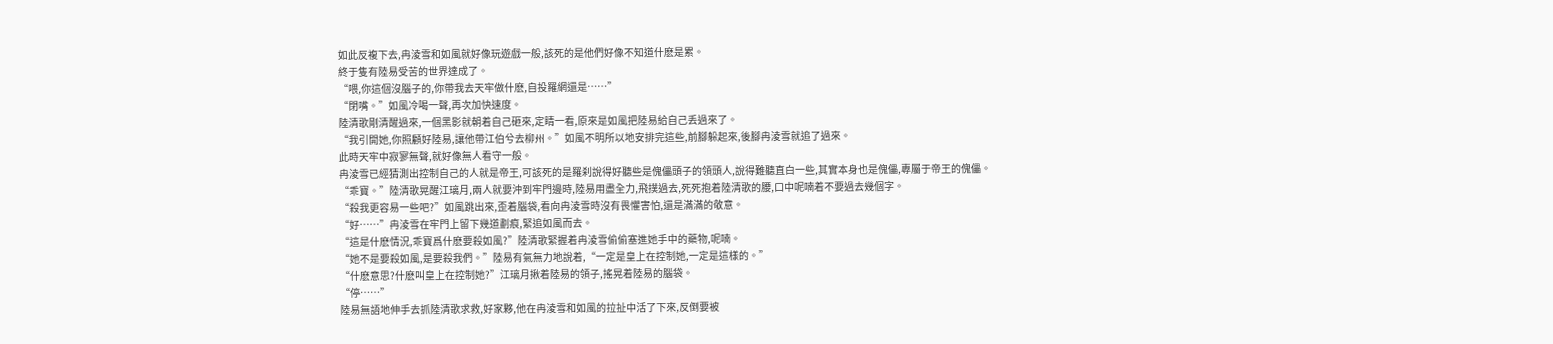如此反複下去,冉淩雪和如風就好像玩遊戲一般,該死的是他們好像不知道什麽是累。
終于隻有陸易受苦的世界達成了。
“喂,你這個沒腦子的,你帶我去天牢做什麽,自投羅網還是……”
“閉嘴。”如風冷喝一聲,再次加快速度。
陸清歌剛清醒過來,一個黑影就朝着自己砸來,定睛一看,原來是如風把陸易給自己丢過來了。
“我引開她,你照顧好陸易,讓他帶江伯兮去柳州。”如風不明所以地安排完這些,前腳躲起來,後腳冉淩雪就追了過來。
此時天牢中寂寥無聲,就好像無人看守一般。
冉淩雪已經猜測出控制自己的人就是帝王,可該死的是羅刹說得好聽些是傀儡頭子的領頭人,說得難聽直白一些,其實本身也是傀儡,專屬于帝王的傀儡。
“乖寶。”陸清歌晃醒江璃月,兩人就要沖到牢門邊時,陸易用盡全力,飛撲過去,死死抱着陸清歌的腰,口中呢喃着不要過去幾個字。
“殺我更容易一些吧?”如風跳出來,歪着腦袋,看向冉淩雪時沒有畏懼害怕,還是滿滿的敬意。
“好……”冉淩雪在牢門上留下幾道劃痕,緊追如風而去。
“這是什麽情況,乖寶爲什麽要殺如風?”陸清歌緊握着冉淩雪偷偷塞進她手中的藥物,呢喃。
“她不是要殺如風,是要殺我們。”陸易有氣無力地說着,“一定是皇上在控制她,一定是這樣的。”
“什麽意思?什麽叫皇上在控制她?”江璃月揪着陸易的領子,搖晃着陸易的腦袋。
“停……”
陸易無語地伸手去抓陸清歌求救,好家夥,他在冉淩雪和如風的拉扯中活了下來,反倒要被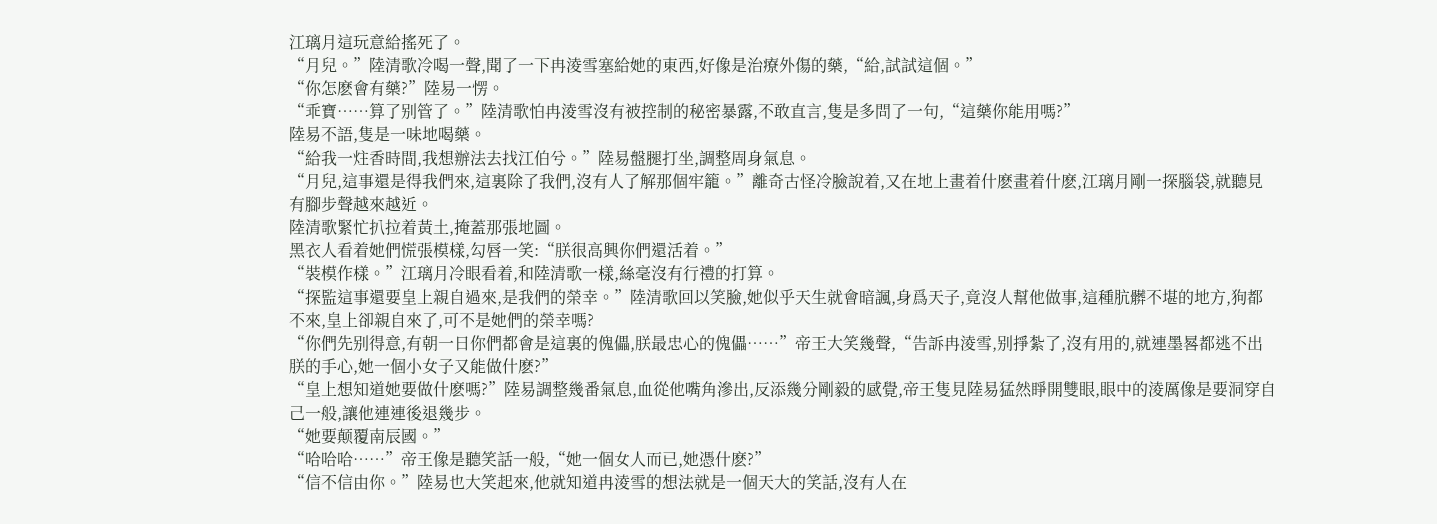江璃月這玩意給搖死了。
“月兒。”陸清歌冷喝一聲,聞了一下冉淩雪塞給她的東西,好像是治療外傷的藥,“給,試試這個。”
“你怎麽會有藥?”陸易一愣。
“乖寶……算了别管了。”陸清歌怕冉淩雪沒有被控制的秘密暴露,不敢直言,隻是多問了一句,“這藥你能用嗎?”
陸易不語,隻是一味地喝藥。
“給我一炷香時間,我想辦法去找江伯兮。”陸易盤腿打坐,調整周身氣息。
“月兒,這事還是得我們來,這裏除了我們,沒有人了解那個牢籠。”離奇古怪冷臉說着,又在地上畫着什麽畫着什麽,江璃月剛一探腦袋,就聽見有腳步聲越來越近。
陸清歌緊忙扒拉着黃土,掩蓋那張地圖。
黑衣人看着她們慌張模樣,勾唇一笑:“朕很高興你們還活着。”
“裝模作樣。”江璃月冷眼看着,和陸清歌一樣,絲毫沒有行禮的打算。
“探監這事還要皇上親自過來,是我們的榮幸。”陸清歌回以笑臉,她似乎天生就會暗諷,身爲天子,竟沒人幫他做事,這種肮髒不堪的地方,狗都不來,皇上卻親自來了,可不是她們的榮幸嗎?
“你們先别得意,有朝一日你們都會是這裏的傀儡,朕最忠心的傀儡……”帝王大笑幾聲,“告訴冉淩雪,别掙紮了,沒有用的,就連墨晷都逃不出朕的手心,她一個小女子又能做什麽?”
“皇上想知道她要做什麽嗎?”陸易調整幾番氣息,血從他嘴角滲出,反添幾分剛毅的感覺,帝王隻見陸易猛然睜開雙眼,眼中的淩厲像是要洞穿自己一般,讓他連連後退幾步。
“她要颠覆南辰國。”
“哈哈哈……”帝王像是聽笑話一般,“她一個女人而已,她憑什麽?”
“信不信由你。”陸易也大笑起來,他就知道冉淩雪的想法就是一個天大的笑話,沒有人在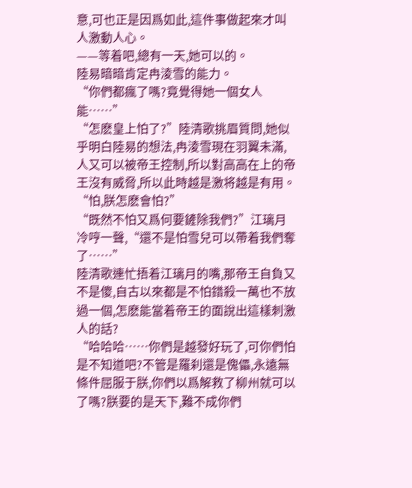意,可也正是因爲如此,這件事做起來才叫人激動人心。
——等着吧,總有一天,她可以的。
陸易暗暗肯定冉淩雪的能力。
“你們都瘋了嗎?竟覺得她一個女人能……”
“怎麽皇上怕了?”陸清歌挑眉質問,她似乎明白陸易的想法,冉淩雪現在羽翼未滿,人又可以被帝王控制,所以對高高在上的帝王沒有威脅,所以此時越是激将越是有用。
“怕,朕怎麽會怕?”
“既然不怕又爲何要鏟除我們?”江璃月冷哼一聲,“還不是怕雪兒可以帶着我們奪了……”
陸清歌連忙捂着江璃月的嘴,那帝王自負又不是傻,自古以來都是不怕錯殺一萬也不放過一個,怎麽能當着帝王的面說出這樣刺激人的話?
“哈哈哈……你們是越發好玩了,可你們怕是不知道吧?不管是羅刹還是傀儡,永遠無條件屈服于朕,你們以爲解救了柳州就可以了嗎?朕要的是天下,難不成你們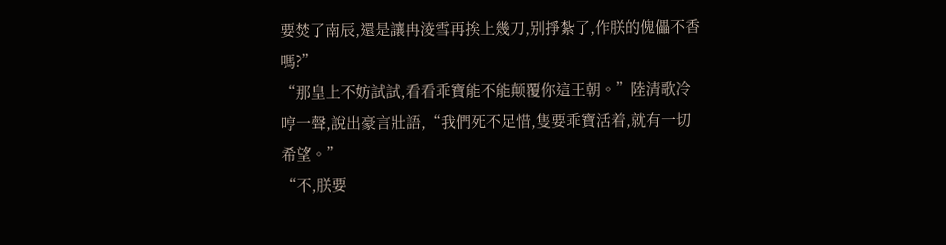要焚了南辰,還是讓冉淩雪再挨上幾刀,别掙紮了,作朕的傀儡不香嗎?”
“那皇上不妨試試,看看乖寶能不能颠覆你這王朝。”陸清歌冷哼一聲,說出豪言壯語,“我們死不足惜,隻要乖寶活着,就有一切希望。”
“不,朕要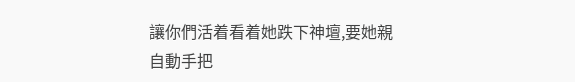讓你們活着看着她跌下神壇,要她親自動手把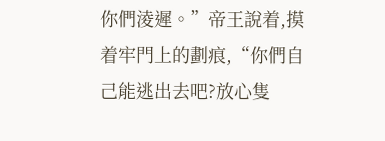你們淩遲。”帝王說着,摸着牢門上的劃痕,“你們自己能逃出去吧?放心隻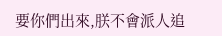要你們出來,朕不會派人追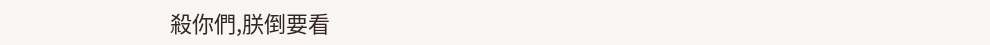殺你們,朕倒要看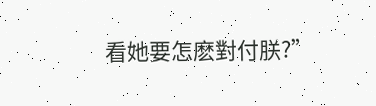看她要怎麽對付朕?”